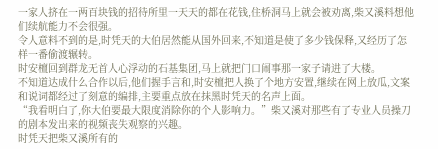一家人挤在一两百块钱的招待所里一天天的都在花钱,住桥洞马上就会被劝离,柴又溪料想他们续航能力不会很强。
令人意料不到的是,时凭天的大伯居然能从国外回来,不知道是使了多少钱保释,又经历了怎样一番偷渡辗转。
时安檀回到群龙无首人心浮动的石基集团,马上就把门口闹事那一家子请进了大楼。
不知道达成什么合作以后,他们握手言和,时安檀把人换了个地方安置,继续在网上放瓜,文案和说词都经过了刻意的编排,主要重点放在抹黑时凭天的名声上面。
“我看明白了,你大伯要最大限度消除你的个人影响力。”柴又溪对那些有了专业人员操刀的剧本发出来的视频丧失观察的兴趣。
时凭天把柴又溪所有的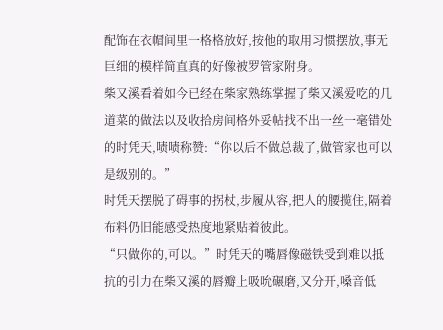配饰在衣帽间里一格格放好,按他的取用习惯摆放,事无巨细的模样简直真的好像被罗管家附身。
柴又溪看着如今已经在柴家熟练掌握了柴又溪爱吃的几道菜的做法以及收拾房间格外妥帖找不出一丝一毫错处的时凭天,啧啧称赞:“你以后不做总裁了,做管家也可以是级别的。”
时凭天摆脱了碍事的拐杖,步履从容,把人的腰揽住,隔着布料仍旧能感受热度地紧贴着彼此。
“只做你的,可以。”时凭天的嘴唇像磁铁受到难以抵抗的引力在柴又溪的唇瓣上吸吮碾磨,又分开,嗓音低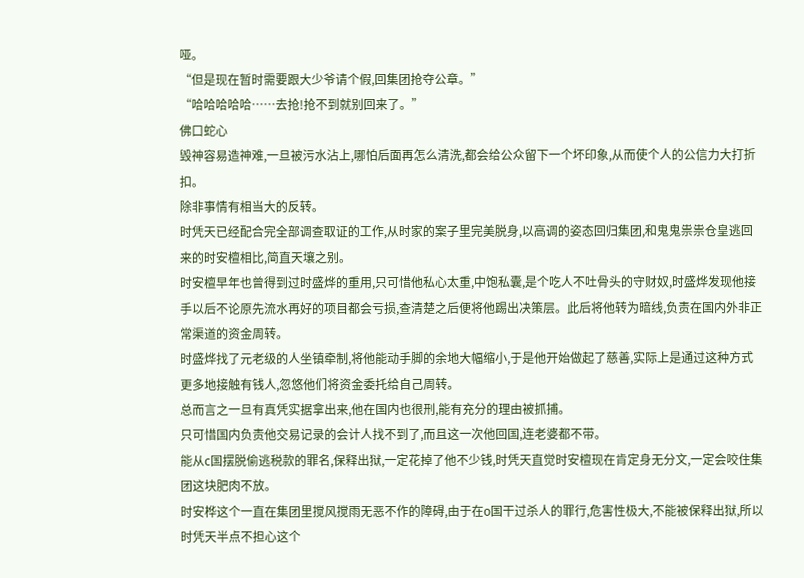哑。
“但是现在暂时需要跟大少爷请个假,回集团抢夺公章。”
“哈哈哈哈哈……去抢!抢不到就别回来了。”
佛口蛇心
毁神容易造神难,一旦被污水沾上,哪怕后面再怎么清洗,都会给公众留下一个坏印象,从而使个人的公信力大打折扣。
除非事情有相当大的反转。
时凭天已经配合完全部调查取证的工作,从时家的案子里完美脱身,以高调的姿态回归集团,和鬼鬼祟祟仓皇逃回来的时安檀相比,简直天壤之别。
时安檀早年也曾得到过时盛烨的重用,只可惜他私心太重,中饱私囊,是个吃人不吐骨头的守财奴,时盛烨发现他接手以后不论原先流水再好的项目都会亏损,查清楚之后便将他踢出决策层。此后将他转为暗线,负责在国内外非正常渠道的资金周转。
时盛烨找了元老级的人坐镇牵制,将他能动手脚的余地大幅缩小,于是他开始做起了慈善,实际上是通过这种方式更多地接触有钱人,忽悠他们将资金委托给自己周转。
总而言之一旦有真凭实据拿出来,他在国内也很刑,能有充分的理由被抓捕。
只可惜国内负责他交易记录的会计人找不到了,而且这一次他回国,连老婆都不带。
能从c国摆脱偷逃税款的罪名,保释出狱,一定花掉了他不少钱,时凭天直觉时安檀现在肯定身无分文,一定会咬住集团这块肥肉不放。
时安桦这个一直在集团里搅风搅雨无恶不作的障碍,由于在o国干过杀人的罪行,危害性极大,不能被保释出狱,所以时凭天半点不担心这个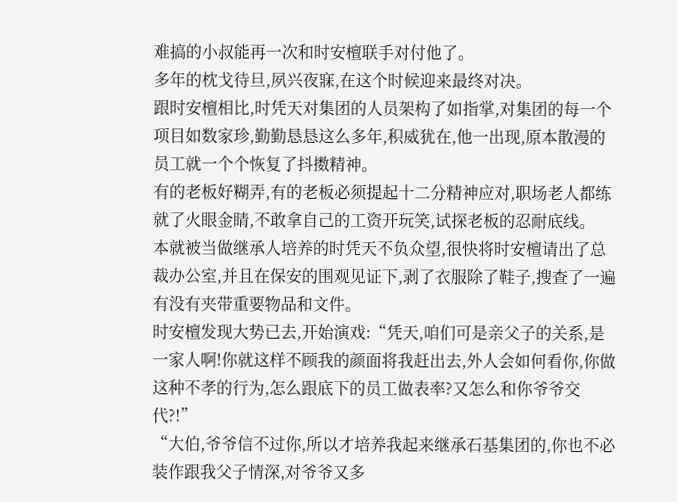难搞的小叔能再一次和时安檀联手对付他了。
多年的枕戈待旦,夙兴夜寐,在这个时候迎来最终对决。
跟时安檀相比,时凭天对集团的人员架构了如指掌,对集团的每一个项目如数家珍,勤勤恳恳这么多年,积威犹在,他一出现,原本散漫的员工就一个个恢复了抖擞精神。
有的老板好糊弄,有的老板必须提起十二分精神应对,职场老人都练就了火眼金睛,不敢拿自己的工资开玩笑,试探老板的忍耐底线。
本就被当做继承人培养的时凭天不负众望,很快将时安檀请出了总裁办公室,并且在保安的围观见证下,剥了衣服除了鞋子,搜查了一遍有没有夹带重要物品和文件。
时安檀发现大势已去,开始演戏:“凭天,咱们可是亲父子的关系,是一家人啊!你就这样不顾我的颜面将我赶出去,外人会如何看你,你做这种不孝的行为,怎么跟底下的员工做表率?又怎么和你爷爷交代?!”
“大伯,爷爷信不过你,所以才培养我起来继承石基集团的,你也不必装作跟我父子情深,对爷爷又多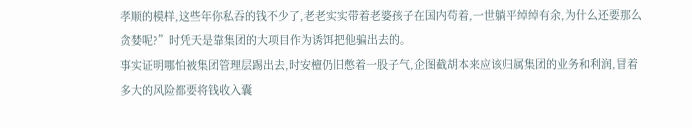孝顺的模样,这些年你私吞的钱不少了,老老实实带着老婆孩子在国内苟着,一世躺平绰绰有余,为什么还要那么贪婪呢?”时凭天是靠集团的大项目作为诱饵把他骗出去的。
事实证明哪怕被集团管理层踢出去,时安檀仍旧憋着一股子气,企图截胡本来应该归属集团的业务和利润,冒着多大的风险都要将钱收入囊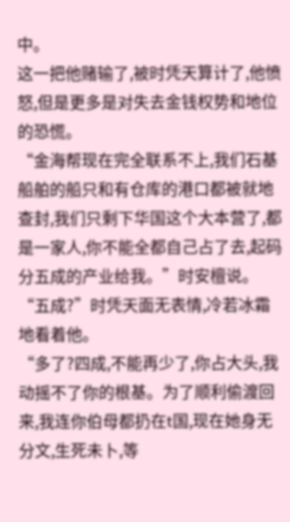中。
这一把他赌输了,被时凭天算计了,他愤怒,但是更多是对失去金钱权势和地位的恐慌。
“金海帮现在完全联系不上,我们石基船舶的船只和有仓库的港口都被就地查封,我们只剩下华国这个大本营了,都是一家人,你不能全都自己占了去,起码分五成的产业给我。”时安檀说。
“五成?”时凭天面无表情,冷若冰霜地看着他。
“多了?四成,不能再少了,你占大头,我动摇不了你的根基。为了顺利偷渡回来,我连你伯母都扔在t国,现在她身无分文,生死未卜,等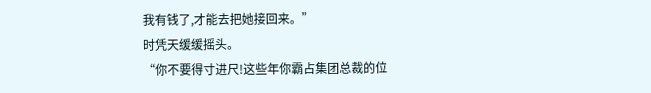我有钱了,才能去把她接回来。”
时凭天缓缓摇头。
“你不要得寸进尺!这些年你霸占集团总裁的位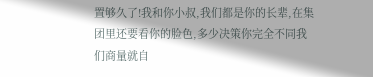置够久了!我和你小叔,我们都是你的长辈,在集团里还要看你的脸色,多少决策你完全不同我们商量就自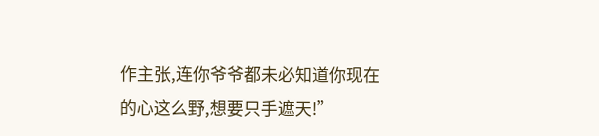作主张,连你爷爷都未必知道你现在的心这么野,想要只手遮天!”